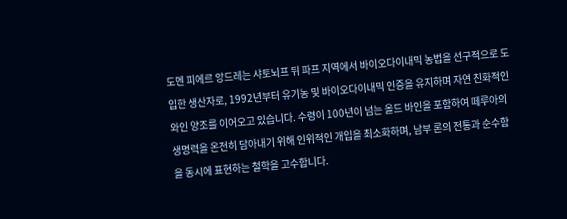도멘 피에르 앙드레는 샤토뇌프 뒤 파프 지역에서 바이오다이내믹 농법을 선구적으로 도입한 생산자로, 1992년부터 유기농 및 바이오다이내믹 인증을 유지하며 자연 친화적인 와인 양조를 이어오고 있습니다. 수령이 100년이 넘는 올드 바인을 포함하여 떼루아의 생명력을 온전히 담아내기 위해 인위적인 개입을 최소화하며, 남부 론의 전통과 순수함을 동시에 표현하는 철학을 고수합니다.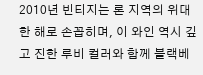2010년 빈티지는 론 지역의 위대한 해로 손꼽히며, 이 와인 역시 깊고 진한 루비 컬러와 함께 블랙베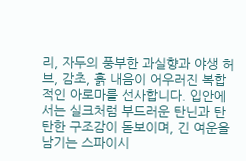리, 자두의 풍부한 과실향과 야생 허브, 감초, 흙 내음이 어우러진 복합적인 아로마를 선사합니다. 입안에서는 실크처럼 부드러운 탄닌과 탄탄한 구조감이 돋보이며, 긴 여운을 남기는 스파이시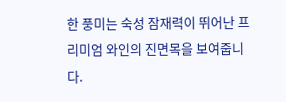한 풍미는 숙성 잠재력이 뛰어난 프리미엄 와인의 진면목을 보여줍니다.